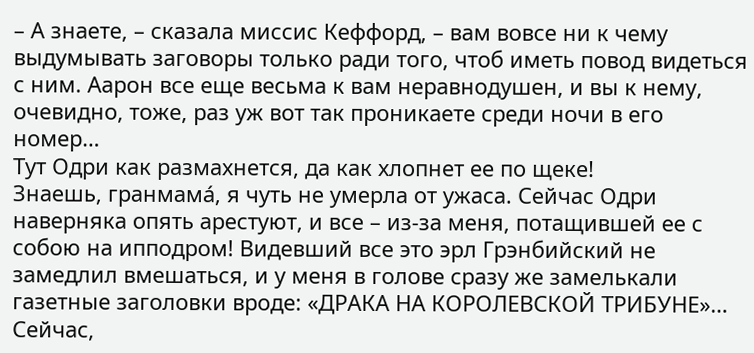– А знаете, – сказала миссис Кеффорд, – вам вовсе ни к чему выдумывать заговоры только ради того, чтоб иметь повод видеться с ним. Аарон все еще весьма к вам неравнодушен, и вы к нему, очевидно, тоже, раз уж вот так проникаете среди ночи в его номер…
Тут Одри как размахнется, да как хлопнет ее по щеке!
Знаешь, гранмамá, я чуть не умерла от ужаса. Сейчас Одри наверняка опять арестуют, и все – из-за меня, потащившей ее с собою на ипподром! Видевший все это эрл Грэнбийский не замедлил вмешаться, и у меня в голове сразу же замелькали газетные заголовки вроде: «ДРАКА НА КОРОЛЕВСКОЙ ТРИБУНЕ»…
Сейчас,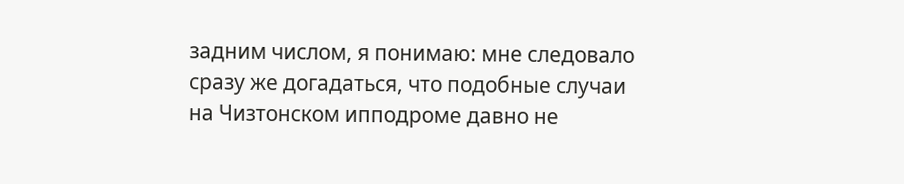задним числом, я понимаю: мне следовало сразу же догадаться, что подобные случаи на Чизтонском ипподроме давно не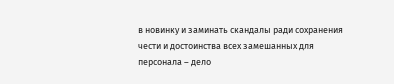в новинку и заминать скандалы ради сохранения чести и достоинства всех замешанных для персонала – дело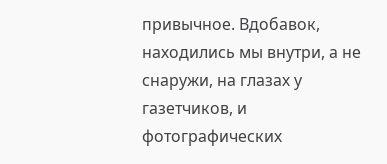привычное. Вдобавок, находились мы внутри, а не снаружи, на глазах у газетчиков, и фотографических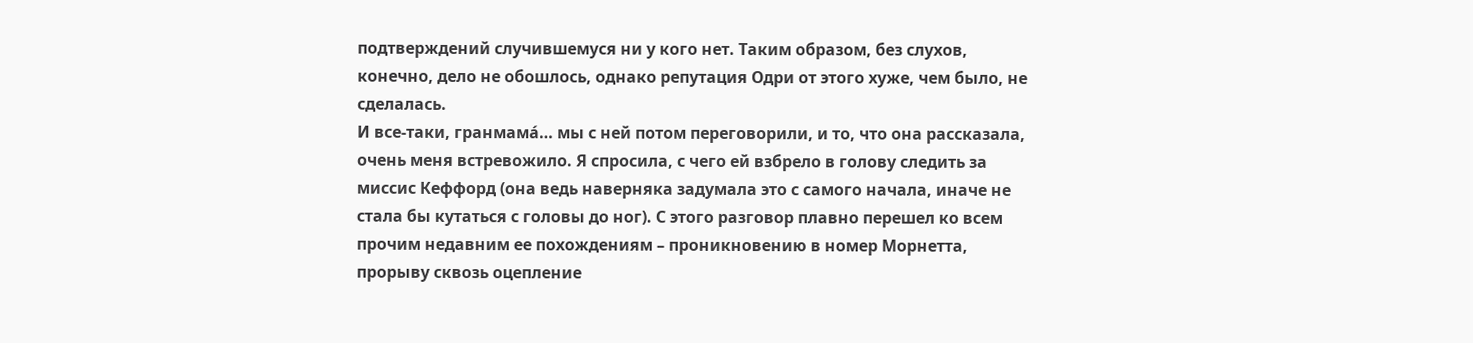подтверждений случившемуся ни у кого нет. Таким образом, без слухов, конечно, дело не обошлось, однако репутация Одри от этого хуже, чем было, не сделалась.
И все-таки, гранмамá… мы с ней потом переговорили, и то, что она рассказала, очень меня встревожило. Я спросила, с чего ей взбрело в голову следить за миссис Кеффорд (она ведь наверняка задумала это с самого начала, иначе не стала бы кутаться с головы до ног). С этого разговор плавно перешел ко всем прочим недавним ее похождениям – проникновению в номер Морнетта, прорыву сквозь оцепление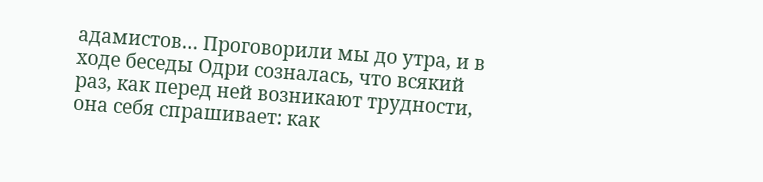адамистов… Проговорили мы до утра, и в ходе беседы Одри созналась, что всякий раз, как перед ней возникают трудности, она себя спрашивает: как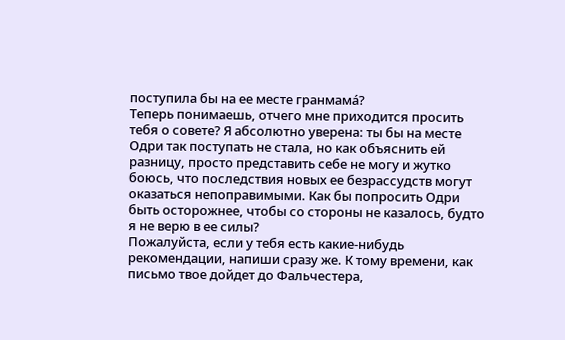поступила бы на ее месте гранмамá?
Теперь понимаешь, отчего мне приходится просить тебя о совете? Я абсолютно уверена: ты бы на месте Одри так поступать не стала, но как объяснить ей разницу, просто представить себе не могу и жутко боюсь, что последствия новых ее безрассудств могут оказаться непоправимыми. Как бы попросить Одри быть осторожнее, чтобы со стороны не казалось, будто я не верю в ее силы?
Пожалуйста, если у тебя есть какие-нибудь рекомендации, напиши сразу же. К тому времени, как письмо твое дойдет до Фальчестера,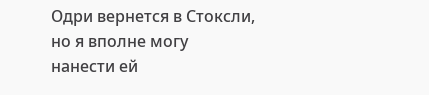Одри вернется в Стоксли, но я вполне могу нанести ей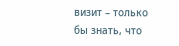визит – только бы знать, что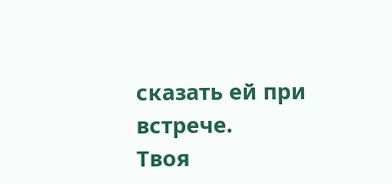сказать ей при встрече.
Твоя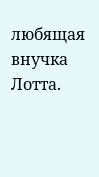любящая внучка
Лотта.